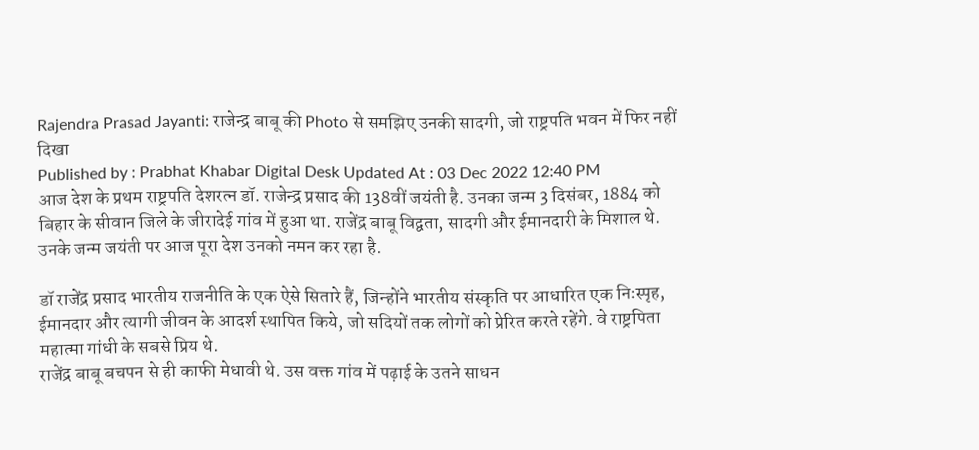Rajendra Prasad Jayanti: राजेन्द्र बाबू की Photo से समझिए उनकी सादगी, जो राष्ट्रपति भवन में फिर नहीं दिखा
Published by : Prabhat Khabar Digital Desk Updated At : 03 Dec 2022 12:40 PM
आज देश के प्रथम राष्ट्रपति देशरत्न डॉ. राजेन्द्र प्रसाद की 138वीं जयंती है. उनका जन्म 3 दिसंबर, 1884 को बिहार के सीवान जिले के जीरादेई गांव में हुआ था. राजेंद्र बाबू विद्वता, सादगी और ईमानदारी के मिशाल थे. उनके जन्म जयंती पर आज पूरा देश उनको नमन कर रहा है.

डॉ राजेंद्र प्रसाद भारतीय राजनीति के एक ऐसे सितारे हैं, जिन्होंने भारतीय संस्कृति पर आधारित एक निःस्पृह, ईमानदार और त्यागी जीवन के आदर्श स्थापित किये, जो सदियों तक लोगों को प्रेरित करते रहेंगे. वे राष्ट्रपिता महात्मा गांधी के सबसे प्रिय थे.
राजेंद्र बाबू बचपन से ही काफी मेधावी थे. उस वक्त गांव में पढ़ाई के उतने साधन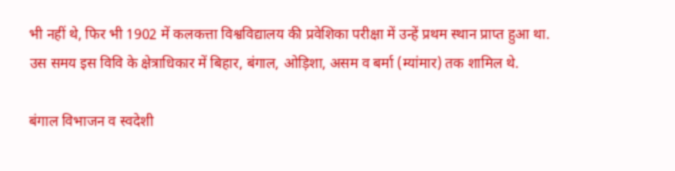भी नहीं थे, फिर भी 1902 में कलकत्ता विश्वविद्यालय की प्रवेशिका परीक्षा में उन्हें प्रथम स्थान प्राप्त हुआ था. उस समय इस विवि के क्षेत्राधिकार में बिहार, बंगाल, ओड़िशा, असम व बर्मा (म्यांमार) तक शामिल थे.

बंगाल विभाजन व स्वदेशी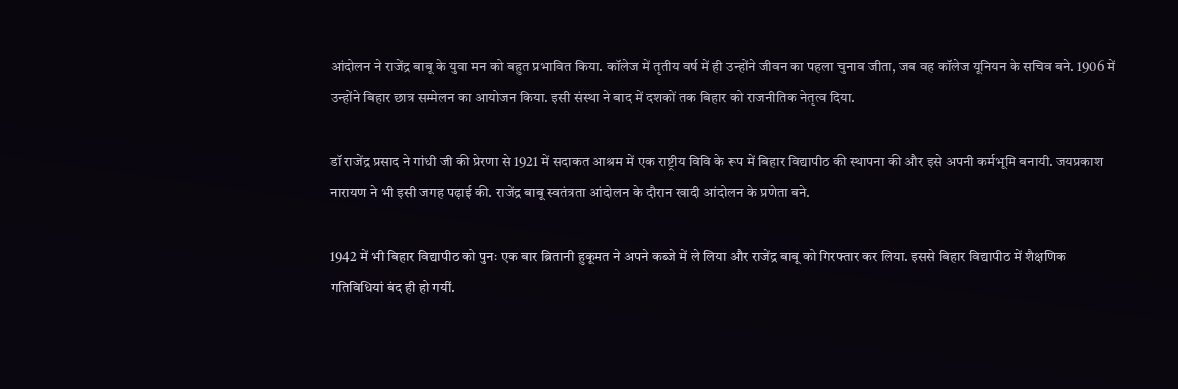आंदोलन ने राजेंद्र बाबू के युवा मन को बहुत प्रभावित किया. कॉलेज में तृतीय वर्ष में ही उन्होंने जीवन का पहला चुनाव जीता, जब वह कॉलेज यूनियन के सचिव बने. 1906 में उन्होंने बिहार छात्र सम्मेलन का आयोजन किया. इसी संस्था ने बाद में दशकों तक बिहार को राजनीतिक नेतृत्व दिया.

डॉ राजेंद्र प्रसाद ने गांधी जी की प्रेरणा से 1921 में सदाकत आश्रम में एक राष्ट्रीय विवि के रूप में बिहार विद्यापीठ की स्थापना की और इसे अपनी कर्मभूमि बनायी. जयप्रकाश नारायण ने भी इसी जगह पढ़ाई की. राजेंद्र बाबू स्वतंत्रता आंदोलन के दौरान खादी आंदोलन के प्रणेता बने.

1942 में भी बिहार विद्यापीठ को पुनः एक बार ब्रितानी हुकूमत ने अपने कब्जे में ले लिया और राजेंद्र बाबू को गिरफ्तार कर लिया. इससे बिहार विद्यापीठ में शैक्षणिक गतिविधियां बंद ही हो गयीं.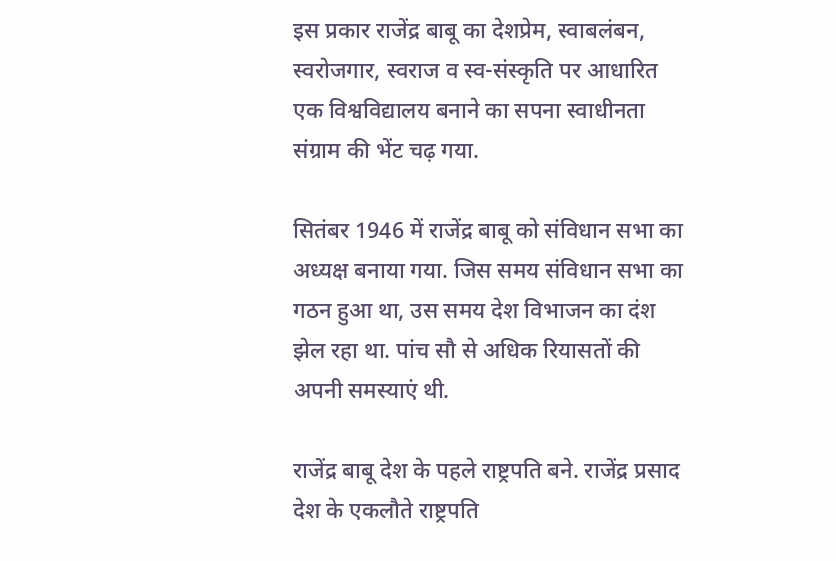इस प्रकार राजेंद्र बाबू का देशप्रेम, स्वाबलंबन, स्वरोजगार, स्वराज व स्व-संस्कृति पर आधारित एक विश्वविद्यालय बनाने का सपना स्वाधीनता संग्राम की भेंट चढ़ गया.

सितंबर 1946 में राजेंद्र बाबू को संविधान सभा का अध्यक्ष बनाया गया. जिस समय संविधान सभा का गठन हुआ था, उस समय देश विभाजन का दंश झेल रहा था. पांच सौ से अधिक रियासतों की अपनी समस्याएं थी.

राजेंद्र बाबू देश के पहले राष्ट्रपति बने. राजेंद्र प्रसाद देश के एकलौते राष्ट्रपति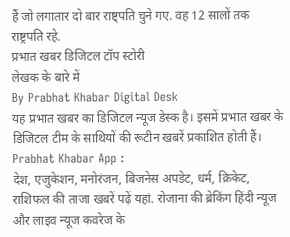हैं जो लगातार दो बार राष्ट्पति चुने गए. वह 12 सालों तक राष्ट्रपति रहे.
प्रभात खबर डिजिटल टॉप स्टोरी
लेखक के बारे में
By Prabhat Khabar Digital Desk
यह प्रभात खबर का डिजिटल न्यूज डेस्क है। इसमें प्रभात खबर के डिजिटल टीम के साथियों की रूटीन खबरें प्रकाशित होती हैं।
Prabhat Khabar App :
देश, एजुकेशन, मनोरंजन, बिजनेस अपडेट, धर्म, क्रिकेट, राशिफल की ताजा खबरें पढ़ें यहां. रोजाना की ब्रेकिंग हिंदी न्यूज और लाइव न्यूज कवरेज के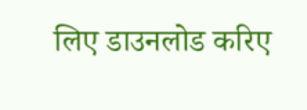लिए डाउनलोड करिए